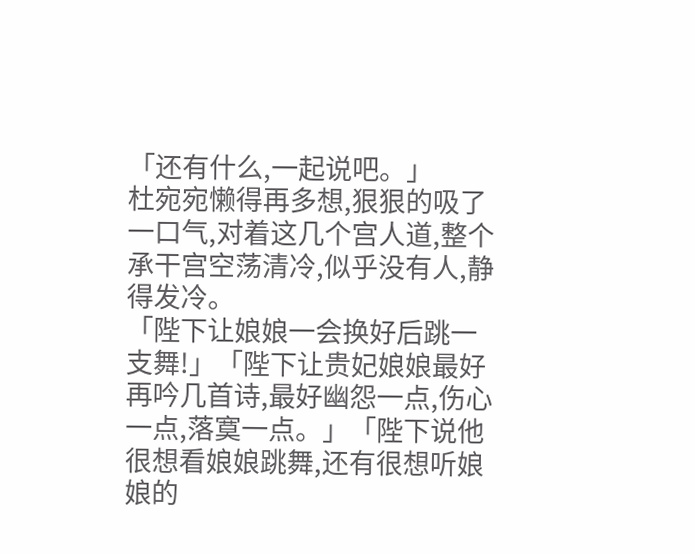「还有什么,一起说吧。」
杜宛宛懒得再多想,狠狠的吸了一口气,对着这几个宫人道,整个承干宫空荡清冷,似乎没有人,静得发冷。
「陛下让娘娘一会换好后跳一支舞!」「陛下让贵妃娘娘最好再吟几首诗,最好幽怨一点,伤心一点,落寞一点。」「陛下说他很想看娘娘跳舞,还有很想听娘娘的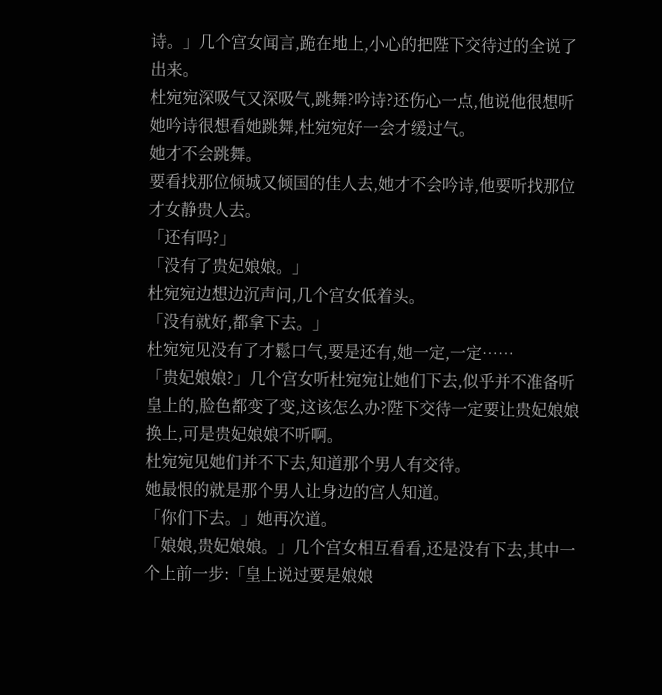诗。」几个宫女闻言,跪在地上,小心的把陛下交待过的全说了出来。
杜宛宛深吸气又深吸气,跳舞?吟诗?还伤心一点,他说他很想听她吟诗很想看她跳舞,杜宛宛好一会才缓过气。
她才不会跳舞。
要看找那位倾城又倾国的佳人去,她才不会吟诗,他要听找那位才女静贵人去。
「还有吗?」
「没有了贵妃娘娘。」
杜宛宛边想边沉声问,几个宫女低着头。
「没有就好,都拿下去。」
杜宛宛见没有了才鬆口气,要是还有,她一定,一定……
「贵妃娘娘?」几个宫女听杜宛宛让她们下去,似乎并不准备听皇上的,脸色都变了变,这该怎么办?陛下交待一定要让贵妃娘娘换上,可是贵妃娘娘不听啊。
杜宛宛见她们并不下去,知道那个男人有交待。
她最恨的就是那个男人让身边的宫人知道。
「你们下去。」她再次道。
「娘娘,贵妃娘娘。」几个宫女相互看看,还是没有下去,其中一个上前一步:「皇上说过要是娘娘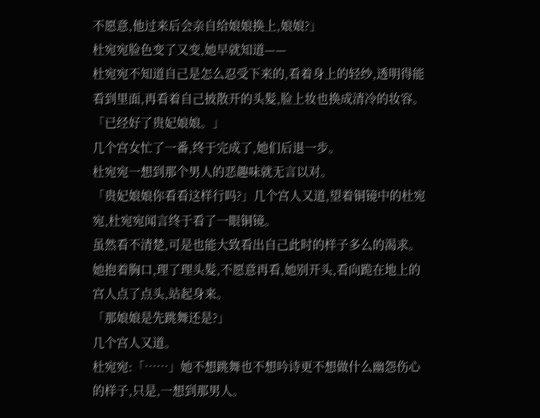不愿意,他过来后会亲自给娘娘换上,娘娘?」
杜宛宛脸色变了又变,她早就知道——
杜宛宛不知道自己是怎么忍受下来的,看着身上的轻纱,透明得能看到里面,再看着自己披散开的头髮,脸上妆也换成清冷的妆容。
「已经好了贵妃娘娘。」
几个宫女忙了一番,终于完成了,她们后退一步。
杜宛宛一想到那个男人的恶趣味就无言以对。
「贵妃娘娘你看看这样行吗?」几个宫人又道,望着铜镜中的杜宛宛,杜宛宛闻言终于看了一眼铜镜。
虽然看不清楚,可是也能大致看出自己此时的样子多么的渴求。
她抱着胸口,理了理头髮,不愿意再看,她别开头,看向跪在地上的宫人点了点头,站起身来。
「那娘娘是先跳舞还是?」
几个宫人又道。
杜宛宛:「……」她不想跳舞也不想吟诗更不想做什么幽怨伤心的样子,只是,一想到那男人。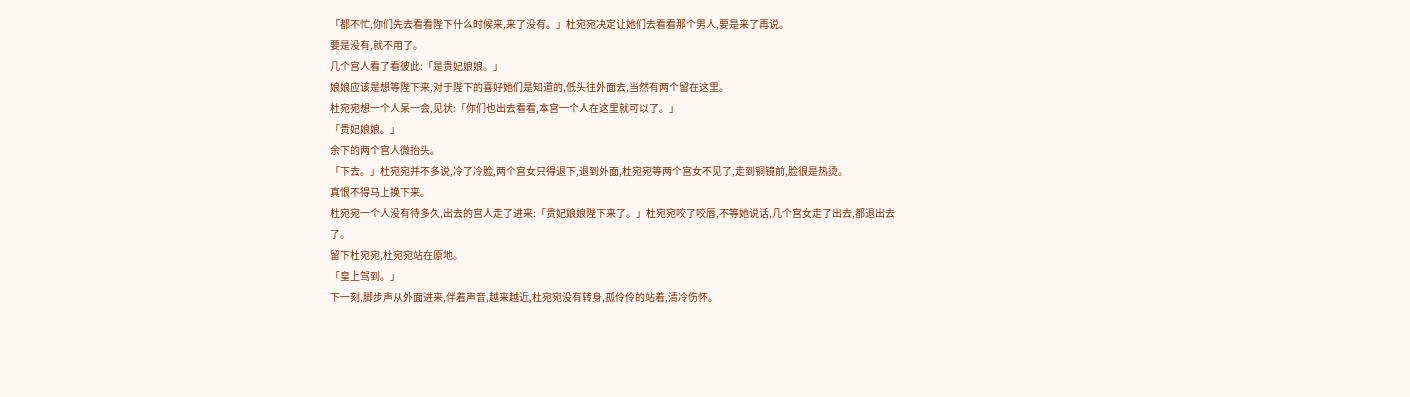「都不忙,你们先去看看陛下什么时候来,来了没有。」杜宛宛决定让她们去看看那个男人,要是来了再说。
要是没有,就不用了。
几个宫人看了看彼此:「是贵妃娘娘。」
娘娘应该是想等陛下来,对于陛下的喜好她们是知道的,低头往外面去,当然有两个留在这里。
杜宛宛想一个人呆一会,见状:「你们也出去看看,本宫一个人在这里就可以了。」
「贵妃娘娘。」
余下的两个宫人微抬头。
「下去。」杜宛宛并不多说,冷了冷脸,两个宫女只得退下,退到外面,杜宛宛等两个宫女不见了,走到铜镜前,脸很是热烫。
真恨不得马上换下来。
杜宛宛一个人没有待多久,出去的宫人走了进来:「贵妃娘娘陛下来了。」杜宛宛咬了咬唇,不等她说话,几个宫女走了出去,都退出去了。
留下杜宛宛,杜宛宛站在原地。
「皇上驾到。」
下一刻,脚步声从外面进来,伴着声音,越来越近,杜宛宛没有转身,孤伶伶的站着,清冷伤怀。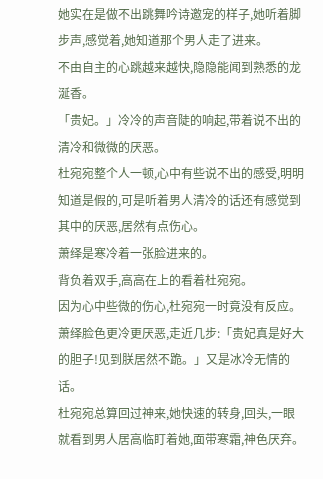她实在是做不出跳舞吟诗邀宠的样子,她听着脚步声,感觉着,她知道那个男人走了进来。
不由自主的心跳越来越快,隐隐能闻到熟悉的龙涎香。
「贵妃。」冷冷的声音陡的响起,带着说不出的清冷和微微的厌恶。
杜宛宛整个人一顿,心中有些说不出的感受,明明知道是假的,可是听着男人清冷的话还有感觉到其中的厌恶,居然有点伤心。
萧绎是寒冷着一张脸进来的。
背负着双手,高高在上的看着杜宛宛。
因为心中些微的伤心,杜宛宛一时竟没有反应。
萧绎脸色更冷更厌恶,走近几步:「贵妃真是好大的胆子!见到朕居然不跪。」又是冰冷无情的话。
杜宛宛总算回过神来,她快速的转身,回头,一眼就看到男人居高临盯着她,面带寒霜,神色厌弃。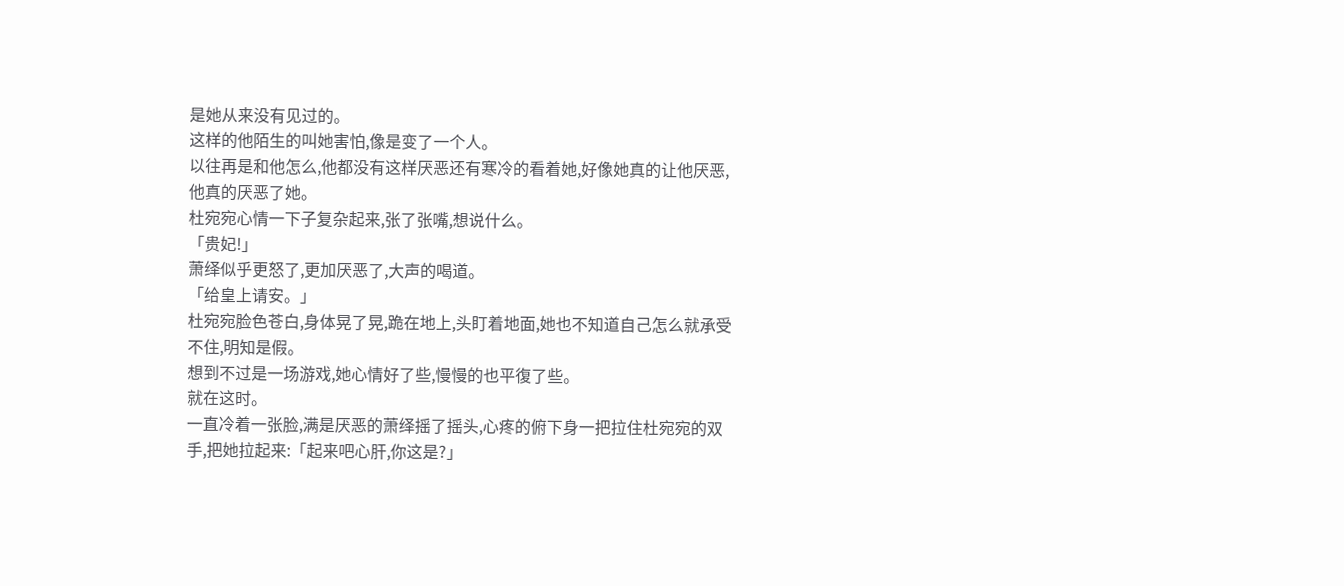是她从来没有见过的。
这样的他陌生的叫她害怕,像是变了一个人。
以往再是和他怎么,他都没有这样厌恶还有寒冷的看着她,好像她真的让他厌恶,他真的厌恶了她。
杜宛宛心情一下子复杂起来,张了张嘴,想说什么。
「贵妃!」
萧绎似乎更怒了,更加厌恶了,大声的喝道。
「给皇上请安。」
杜宛宛脸色苍白,身体晃了晃,跪在地上,头盯着地面,她也不知道自己怎么就承受不住,明知是假。
想到不过是一场游戏,她心情好了些,慢慢的也平復了些。
就在这时。
一直冷着一张脸,满是厌恶的萧绎摇了摇头,心疼的俯下身一把拉住杜宛宛的双手,把她拉起来:「起来吧心肝,你这是?」